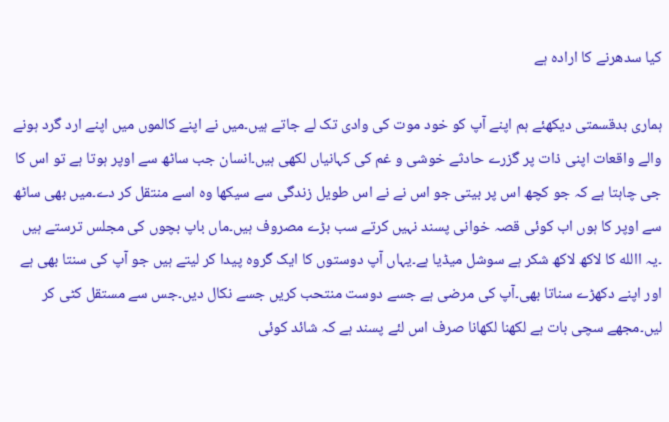کیا سدھرنے کا ارادہ ہے

ہماری بدقسمتی دیکھئے ہم اپنے آپ کو خود موت کی وادی تک لے جاتے ہیں۔میں نے اپنے کالموں میں اپنے ارد گرد ہونے والے واقعات اپنی ذات پر گزرے حادثے خوشی و غم کی کہانیاں لکھی ہیں۔انسان جب ساٹھ سے اوپر ہوتا ہے تو اس کا جی چاہتا ہے کہ جو کچھ اس پر بیتی جو اس نے نے اس طویل زندگی سے سیکھا وہ اسے منتقل کر دے۔میں بھی ساٹھ سے اوپر کا ہوں اب کوئی قصہ خوانی پسند نہیں کرتے سب بڑے مصروف ہیں۔ماں باپ بچوں کی مجلس ترستے ہیں ۔یہ االله کا لاکھ لاکھ شکر ہے سوشل میڈیا ہے۔یہاں آپ دوستوں کا ایک گروہ پیدا کر لیتے ہیں جو آپ کی سنتا بھی ہے اور اپنے دکھڑے سناتا بھی۔آپ کی مرضی ہے جسے دوست منتحب کریں جسے نکال دیں۔جس سے مستقل کٹی کر لیں۔مجھے سچی بات ہے لکھنا لکھانا صرف اس لئے پسند ہے کہ شائد کوئی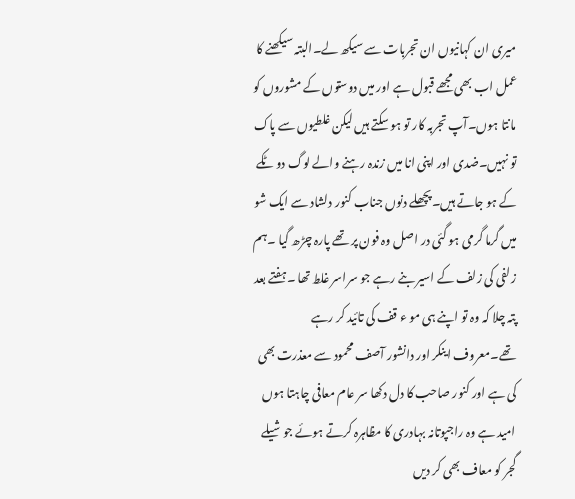میری ان کہانیوں ان تجربات سے سیکھ لے۔البتہ سیکھنے کا عمل اب بھی مجھے قبول ہے اور میں دوستوں کے مشوروں کو مانتا ہوں۔آپ تجربہ کار تو ہو سکتے ہیں لیکن غلطیوں سے پاک تو نہیں۔ضدی اور اپنی انا میں زندہ رہنے والے لوگ دو ٹکے کے ہو جاتے ہیں۔پچھلے دنوں جناب کنور دلشاد سے ایک شو میں گرما گرمی ہو گئی در اصل وہ فون پر تھے پارہ چڑھ گیا ۔ہم زلفی کی زلف کے اسیر بنے رہے جو سراسر غلط تھا ۔ہفتے بعد پتہ چلا کہ وہ تو اپنے ہی مو ء قف کی تائید کر رہے تھے۔معروف اینکر اور دانشور آصف محمود سے معذرت بھی کی ہے اور کنور صاحب کا دل دکھا سر عام معافی چاہتا ہوں امید ہے وہ راجپوتانہ بہادری کا مظاہرہ کرتے ہوئے جوشیلے گجر کو معاف بھی کر دیں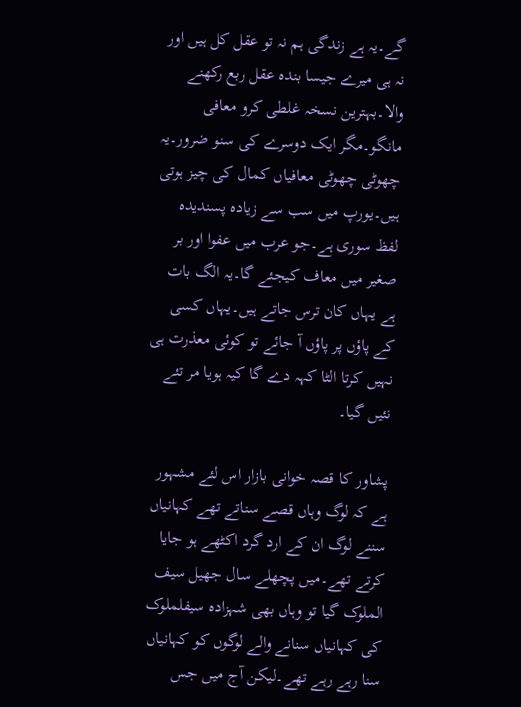گے۔یہ ہے زندگی ہم نہ تو عقل کل ہیں اور نہ ہی میرے جیسا بندہ عقل ربع رکھنے والا۔بہترین نسخہ غلطی کرو معافی مانگو۔مگر ایک دوسرے کی سنو ضرور۔یہ چھوٹی چھوٹی معافیاں کمال کی چیز ہوتی ہیں۔یورپ میں سب سے زیادہ پسندیدہ لفظ سوری ہے۔جو عرب میں عفوا اور بر صغیر میں معاف کیجئے گا۔یہ الگ بات ہے یہاں کان ترس جاتے ہیں۔یہاں کسی کے پاؤں پر پاؤں آ جائے تو کوئی معذرت ہی نہیں کرتا الٹا کہہ دے گا کیہ ہویا مر تئے نئیں گیا۔

پشاور کا قصہ خوانی بازار اس لئے مشہور ہے کہ لوگ وہاں قصے سناتے تھے کہانیاں سننے لوگ ان کے ارد گرد اکٹھے ہو جایا کرتے تھے۔میں پچھلے سال جھیل سیف الملوک گیا تو وہاں بھی شہزادہ سیفلملوک کی کہانیاں سنانے والے لوگوں کو کہانیاں سنا رہے رہے تھے۔لیکن آج میں جس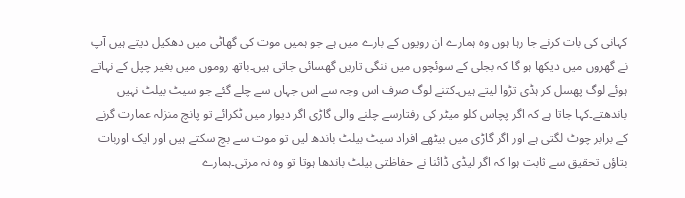کہانی کی بات کرنے جا رہا ہوں وہ ہمارے ان رویوں کے بارے میں ہے جو ہمیں موت کی گھاٹی میں دھکیل دیتے ہیں آپ نے گھروں میں دیکھا ہو گا کہ بجلی کے سوئچوں میں ننگی تاریں گھسائی جاتی ہیں۔باتھ روموں میں بغیر چپل کے نہاتے ہوئے لوگ پھسل کر ہڈی تڑوا لیتے ہیں۔کتنے لوگ صرف اس وجہ سے اس جہاں سے چلے گئے جو سیٹ بیلٹ نہیں باندھتے۔کہا جاتا ہے کہ اگر پچاس کلو میٹر کی رفتارسے چلنے والی گاڑی اگر دیوار میں ٹکرائے تو پانچ منزلہ عمارت گرنے کے برابر چوٹ لگتی ہے اور اگر گاڑی میں بیٹھے افراد سیٹ بیلٹ باندھ لیں تو موت سے بچ سکتے ہیں اور ایک اوربات بتاؤں تحقیق سے ثابت ہوا کہ اگر لیڈی ڈائنا نے حفاظتی بیلٹ باندھا ہوتا تو وہ نہ مرتی۔ہمارے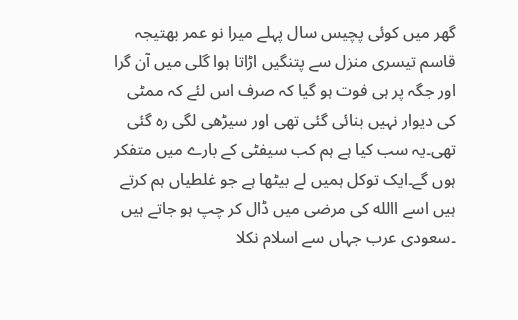گھر میں کوئی پچیس سال پہلے میرا نو عمر بھتیجہ قاسم تیسری منزل سے پتنگیں اڑاتا ہوا گلی میں آن گرا اور جگہ پر ہی فوت ہو گیا کہ صرف اس لئے کہ ممٹی کی دیوار نہیں بنائی گئی تھی اور سیڑھی لگی رہ گئی تھی۔یہ سب کیا ہے ہم کب سیفٹی کے بارے میں متفکر ہوں گے۔ایک توکل ہمیں لے بیٹھا ہے جو غلطیاں ہم کرتے ہیں اسے االله کی مرضی میں ڈال کر چپ ہو جاتے ہیں ۔سعودی عرب جہاں سے اسلام نکلا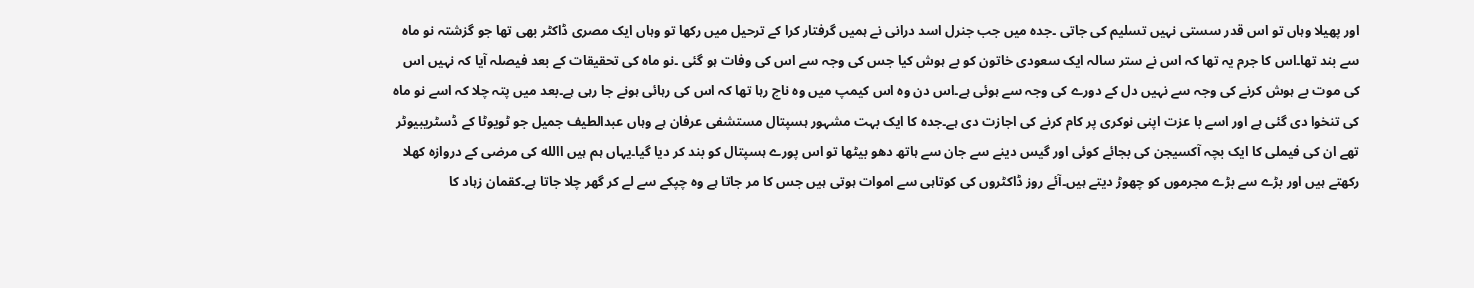اور پھیلا وہاں تو اس قدر سستی نہیں تسلیم کی جاتی ۔جدہ میں جب جنرل اسد درانی نے ہمیں گرفتار کرا کے ترحیل میں رکھا تو وہاں ایک مصری ڈاکٹر بھی تھا جو گزشتہ نو ماہ سے بند تھا۔اس کا جرم یہ تھا کہ اس نے ستر سالہ ایک سعودی خاتون کو بے ہوش کیا جس کی وجہ سے اس کی وفات ہو گئی ۔نو ماہ کی تحقیقات کے بعد فیصلہ آیا کہ نہیں اس کی موت بے ہوش کرنے کی وجہ سے نہیں دل کے دورے کی وجہ سے ہوئی ہے۔اس دن وہ اس کیمپ میں وہ ناچ رہا تھا کہ اس کی رہائی ہونے جا رہی ہے۔بعد میں پتہ چلا کہ اسے نو ماہ کی تنخوا دی گئی ہے اور اسے با عزت اپنی نوکری پر کام کرنے کی اجازت دی ہے۔جدہ کا ایک بہت مشہور ہسپتال مستشفی عرفان ہے وہاں عبدالطیف جمیل جو ٹویوٹا کے ڈسٹریبیوٹر تھے ان کی فیملی کا ایک بچہ آکسیجن کی بجائے کوئی اور گیس دینے سے جان سے ہاتھ دھو بیٹھا تو اس پورے ہسپتال کو بند کر دیا گیا۔یہاں ہم ہیں االله کی مرضی کے دروازہ کھلا رکھتے ہیں اور بڑے سے بڑے مجرموں کو چھوڑ دیتے ہیں۔آئے روز ڈاکٹروں کی کوتاہی سے اموات ہوتی ہیں جس کا مر جاتا ہے وہ چپکے سے لے کر گھر چلا جاتا ہے۔کقمان زہاد کا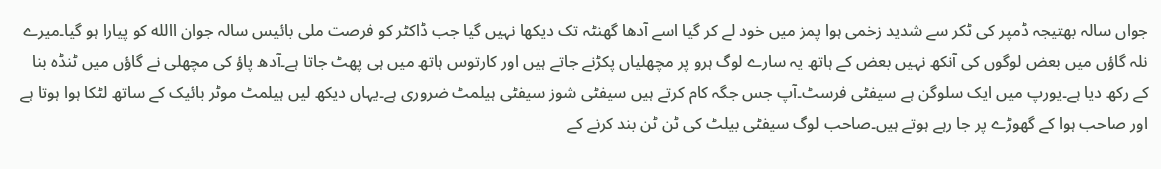جواں سالہ بھتیجہ ڈمپر کی ٹکر سے شدید زخمی ہوا پمز میں خود لے کر گیا اسے آدھا گھنٹہ تک دیکھا نہیں گیا جب ڈاکٹر کو فرصت ملی بائیس سالہ جوان االله کو پیارا ہو گیا۔میرے نلہ گاؤں میں بعض لوگوں کی آنکھ نہیں بعض کے ہاتھ یہ سارے لوگ ہرو پر مچھلیاں پکڑنے جاتے ہیں اور کارتوس ہاتھ میں ہی پھٹ جاتا ہے۔آدھ پاؤ کی مچھلی نے گاؤں میں ٹنڈہ بنا کے رکھ دیا ہے۔یورپ میں ایک سلوگن ہے سیفٹی فرسٹ۔آپ جس جگہ کام کرتے ہیں سیفٹی شوز سیفٹی ہیلمٹ ضروری ہے۔یہاں دیکھ لیں ہیلمٹ موٹر بائیک کے ساتھ لٹکا ہوا ہوتا ہے اور صاحب ہوا کے گھوڑے پر جا رہے ہوتے ہیں۔صاحب لوگ سیفٹی بیلٹ کی ٹن ٹن بند کرنے کے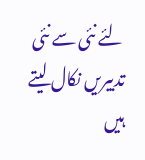لئے نئی سے نئی تدبیریں نکال لیتے ہیں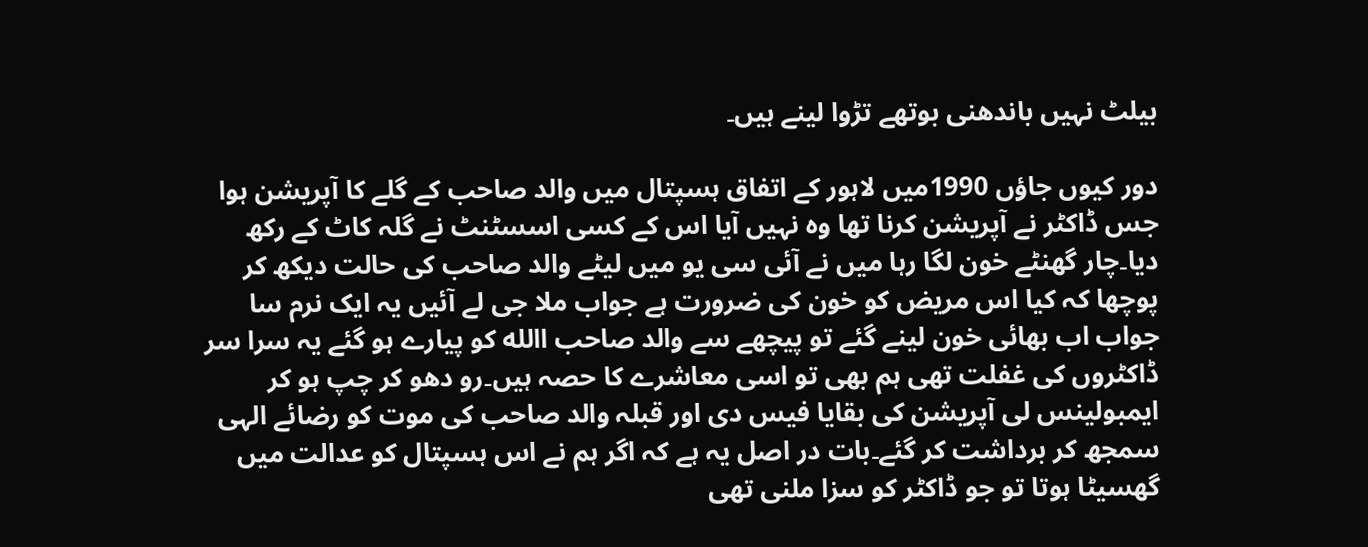بیلٹ نہیں باندھنی بوتھے تڑوا لینے ہیں۔

دور کیوں جاؤں 1990میں لاہور کے اتفاق ہسپتال میں والد صاحب کے گلے کا آپریشن ہوا جس ڈاکٹر نے آپریشن کرنا تھا وہ نہیں آیا اس کے کسی اسسٹنٹ نے گلہ کاٹ کے رکھ دیا۔چار گھنٹے خون لگا رہا میں نے آئی سی یو میں لیٹے والد صاحب کی حالت دیکھ کر پوچھا کہ کیا اس مریض کو خون کی ضرورت ہے جواب ملا جی لے آئیں یہ ایک نرم سا جواب اب بھائی خون لینے گئے تو پیچھے سے والد صاحب االله کو پیارے ہو گئے یہ سرا سر ڈاکٹروں کی غفلت تھی ہم بھی تو اسی معاشرے کا حصہ ہیں۔رو دھو کر چپ ہو کر ایمبولینس لی آپریشن کی بقایا فیس دی اور قبلہ والد صاحب کی موت کو رضائے الہی سمجھ کر برداشت کر گئے۔بات در اصل یہ ہے کہ اگر ہم نے اس ہسپتال کو عدالت میں گھسیٹا ہوتا تو جو ڈاکٹر کو سزا ملنی تھی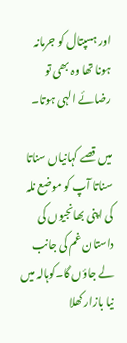اور ہسپتال کو جرمانہ ہونا تھا وہ بھی تو رضائے الہی ہوتا۔

میں قصے کہانیاں سناتا سناتا آپ کو موضع نلہ کی اپنی بھانجیوں کی داستان غم کی جانب لے جاؤں گا۔کوہالہ میں نیا بازار کھلا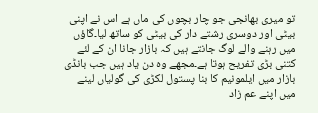تو میری بھانجی جو چار بچوں کی ماں ہے اس نے اپنی بیٹی اور دوسری رشتے دار کی بیٹی کو ساتھ لیا۔گاؤں میں رہنے والے لوگ جانتے ہیں کہ بازار جانا ان کے لئے کتنی بڑی تفریح ہوتا ہے۔مجھے وہ دن یاد ہیں جب بانڈی بازار میں ایلمونیم کا بنا پستول لکڑی کی گولیاں لینے میں اپنے عم زاد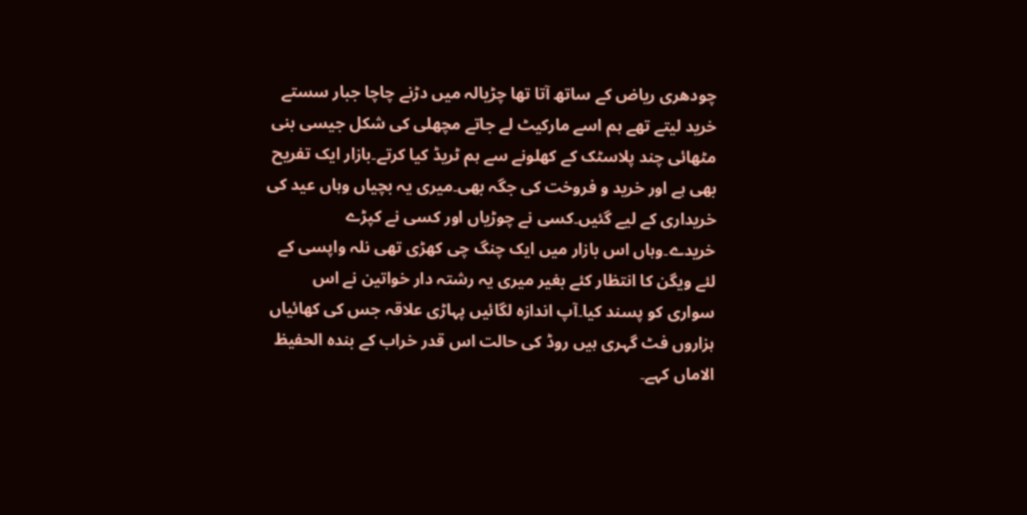چودھری ریاض کے ساتھ آتا تھا چڑیالہ میں دڑنے چاچا جبار سستے خرید لیتے تھے ہم اسے مارکیٹ لے جاتے مچھلی کی شکل جیسی بنی مٹھائی چند پلاسٹک کے کھلونے سے ہم ٹریڈ کیا کرتے۔بازار ایک تفریح بھی ہے اور خرید و فروخت کی جگہ بھی۔میری یہ بچیاں وہاں عید کی خریداری کے لیے گئیں۔کسی نے چوڑیاں اور کسی نے کپڑے خریدے۔وہاں اس بازار میں ایک چنگ چی کھڑی تھی نلہ واپسی کے لئے ویگن کا انتظار کئے بغیر میری یہ رشتہ دار خواتین نے اس سواری کو پسند کیا۔آپ اندازہ لگائیں پہاڑی علاقہ جس کی کھائیاں ہزاروں فٹ گہری ہیں روڈ کی حالت اس قدر خراب کے بندہ الحفیظ الاماں کہے۔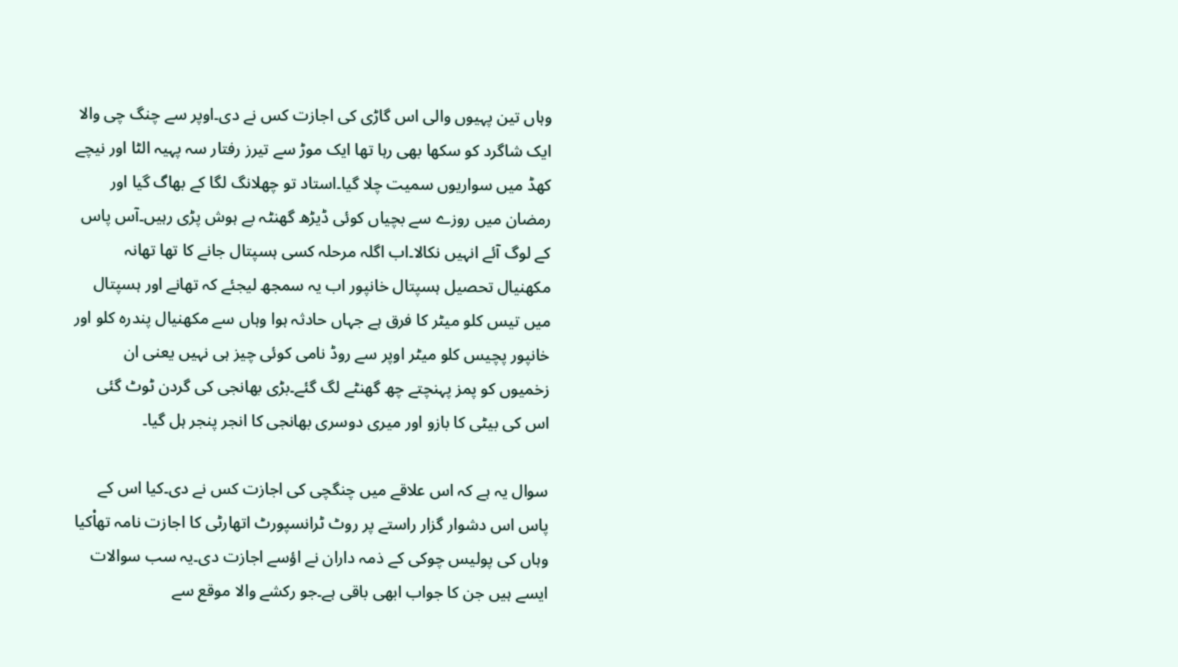وہاں تین پہیوں والی اس گاڑی کی اجازت کس نے دی۔اوپر سے چنگ چی والا ایک شاگرد کو سکھا بھی رہا تھا ایک موڑ سے تیرز رفتار سہ پہیہ الٹا اور نیچے کھڈ میں سواریوں سمیت چلا گیا۔استاد تو چھلانگ لگا کے بھاگ گیا اور رمضان میں روزے سے بچیاں کوئی ڈیڑھ گھنٹہ بے ہوش پڑی رہیں۔آس پاس کے لوگ آئے انہیں نکالا۔اب اگلہ مرحلہ کسی ہسپتال جانے کا تھا تھانہ مکھنیال تحصیل ہسپتال خانپور اب یہ سمجھ لیجئے کہ تھانے اور ہسپتال میں تیس کلو میٹر کا فرق ہے جہاں حادثہ ہوا وہاں سے مکھنیال پندرہ کلو اور خانپور پچیس کلو میٹر اوپر سے روڈ نامی کوئی چیز ہی نہیں یعنی ان زخمیوں کو پمز پہنچتے چھ گھنٹے لگ گئے۔بڑی بھانجی کی گردن ٹوٹ گئی اس کی بیٹی کا بازو اور میری دوسری بھانجی کا انجر پنجر ہل گیا۔

سوال یہ ہے کہ اس علاقے میں چنگچی کی اجازت کس نے دی۔کیا اس کے پاس اس دشوار گزار راستے پر روٹ ٹرانسپورٹ اتھارٹی کا اجازت نامہ تھاْکیا وہاں کی پولیس چوکی کے ذمہ داران نے اؤسے اجازت دی۔یہ سب سوالات ایسے ہیں جن کا جواب ابھی باقی ہے۔جو رکشے والا موقع سے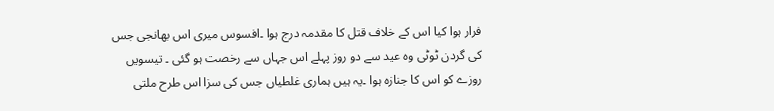فرار ہوا کیا اس کے خلاف قتل کا مقدمہ درج ہوا ۔افسوس میری اس بھانجی جس کی گردن ٹوٹی وہ عید سے دو روز پہلے اس جہاں سے رخصت ہو گئی ۔ تیسویں روزے کو اس کا جنازہ ہوا ۔یہ ہیں ہماری غلطیاں جس کی سزا اس طرح ملتی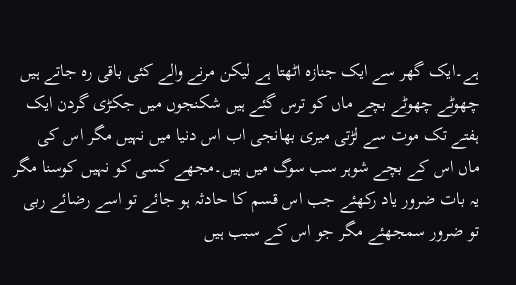ہے۔ایک گھر سے ایک جنازہ اٹھتا ہے لیکن مرنے والے کئی باقی رہ جاتے ہیں چھوٹے چھوٹے بچے ماں کو ترس گئے ہیں شکنجوں میں جکڑی گردن ایک ہفتے تک موت سے لڑتی میری بھانجی اب اس دنیا میں نہیں مگر اس کی ماں اس کے بچے شوہر سب سوگ میں ہیں۔مجھے کسی کو نہیں کوسنا مگر یہ بات ضرور یاد رکھئے جب اس قسم کا حادثہ ہو جائے تو اسے رضائے ربی تو ضرور سمجھئے مگر جو اس کے سبب ہیں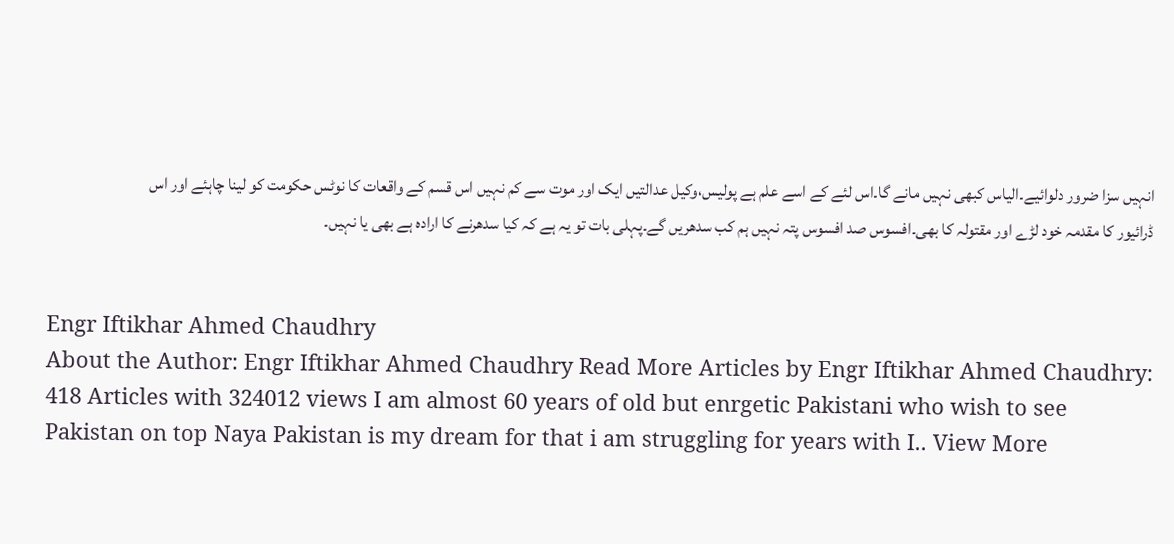انہیں سزا ضرور دلوائیے۔الیاس کبھی نہیں مانے گا۔اس لئے کے اسے علم ہے پولیس،وکیل عدالتیں ایک اور موت سے کم نہیں اس قسم کے واقعات کا نوٹس حکومت کو لینا چاہئے اور اس ڈرائیور کا مقدمہ خود لڑے اور مقتولہ کا بھی۔افسوس صد افسوس پتہ نہیں ہم کب سدھریں گے۔پہلی بات تو یہ ہے کہ کیا سدھرنے کا ارادہ ہے بھی یا نہیں۔


Engr Iftikhar Ahmed Chaudhry
About the Author: Engr Iftikhar Ahmed Chaudhry Read More Articles by Engr Iftikhar Ahmed Chaudhry: 418 Articles with 324012 views I am almost 60 years of old but enrgetic Pakistani who wish to see Pakistan on top Naya Pakistan is my dream for that i am struggling for years with I.. View More